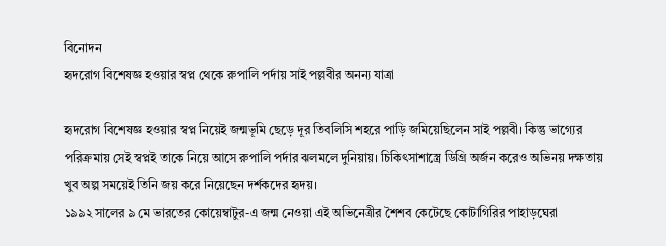বিনোদন
হৃদরোগ বিশেষজ্ঞ হওয়ার স্বপ্ন থেকে রুপালি পর্দায় সাই পল্লবীর অনন্য যাত্রা

হৃদরোগ বিশেষজ্ঞ হওয়ার স্বপ্ন নিয়েই জন্মভূমি ছেড়ে দূর তিবলিসি শহরে পাড়ি জমিয়েছিলেন সাই পল্লবী। কিন্তু ভাগ্যের পরিক্রমায় সেই স্বপ্নই তাকে নিয়ে আসে রুপালি পর্দার ঝলমলে দুনিয়ায়। চিকিৎসাশাস্ত্রে ডিগ্রি অর্জন করেও অভিনয় দক্ষতায় খুব অল্প সময়েই তিনি জয় করে নিয়েছেন দর্শকদের হৃদয়।
১৯৯২ সালের ৯ মে ভারতের কোয়েম্বাটুর-এ জন্ম নেওয়া এই অভিনেত্রীর শৈশব কেটেছে কোটাগিরির পাহাড়ঘেরা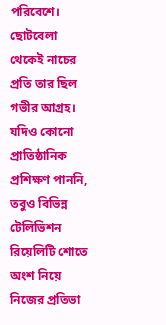পরিবেশে। ছোটবেলা থেকেই নাচের প্রতি তার ছিল গভীর আগ্রহ। যদিও কোনো প্রাতিষ্ঠানিক প্রশিক্ষণ পাননি, তবুও বিভিন্ন টেলিভিশন রিয়েলিটি শোতে অংশ নিয়ে নিজের প্রতিভা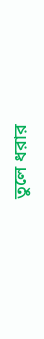তুলে ধরার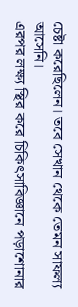চেষ্টা করেছিলেন। তবে সেখান থেকে তেমন সাফল্য আসেনি।
এরপর লক্ষ্য স্থির করে চিকিৎসাবিজ্ঞানে পড়াশোনার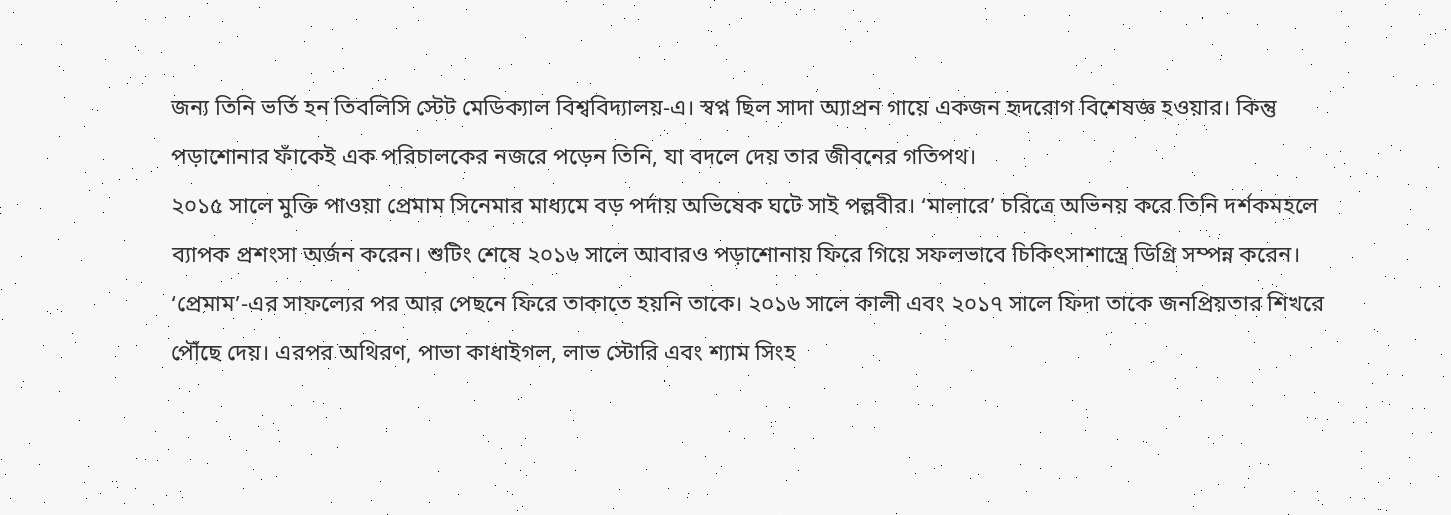জন্য তিনি ভর্তি হন তিবলিসি স্টেট মেডিক্যাল বিশ্ববিদ্যালয়-এ। স্বপ্ন ছিল সাদা অ্যাপ্রন গায়ে একজন হৃদরোগ বিশেষজ্ঞ হওয়ার। কিন্তু পড়াশোনার ফাঁকেই এক পরিচালকের নজরে পড়েন তিনি, যা বদলে দেয় তার জীবনের গতিপথ।
২০১৫ সালে মুক্তি পাওয়া প্রেমাম সিনেমার মাধ্যমে বড় পর্দায় অভিষেক ঘটে সাই পল্লবীর। ‘মালারে’ চরিত্রে অভিনয় করে তিনি দর্শকমহলে ব্যাপক প্রশংসা অর্জন করেন। শুটিং শেষে ২০১৬ সালে আবারও পড়াশোনায় ফিরে গিয়ে সফলভাবে চিকিৎসাশাস্ত্রে ডিগ্রি সম্পন্ন করেন।
‘প্রেমাম’-এর সাফল্যের পর আর পেছনে ফিরে তাকাতে হয়নি তাকে। ২০১৬ সালে কালী এবং ২০১৭ সালে ফিদা তাকে জনপ্রিয়তার শিখরে পৌঁছে দেয়। এরপর অথিরণ, পাভা কাধাইগল, লাভ স্টোরি এবং শ্যাম সিংহ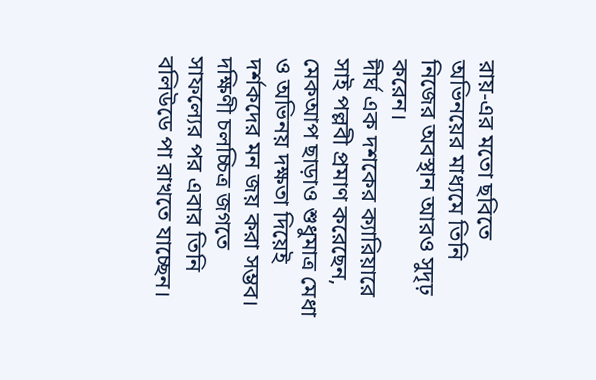রায়-এর মতো ছবিতে অভিনয়ের মাধ্যমে তিনি নিজের অবস্থান আরও সুদৃঢ় করেন।
দীর্ঘ এক দশকের ক্যারিয়ারে সাই পল্লবী প্রমাণ করেছেন, মেকআপ ছাড়াও শুধুমাত্র মেধা ও অভিনয় দক্ষতা দিয়েই দর্শকদের মন জয় করা সম্ভব। দক্ষিণী চলচ্চিত্র জগতে সাফল্যের পর এবার তিনি বলিউডে পা রাখতে যাচ্ছেন।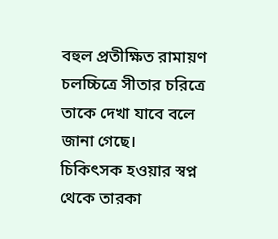বহুল প্রতীক্ষিত রামায়ণ চলচ্চিত্রে সীতার চরিত্রে তাকে দেখা যাবে বলে জানা গেছে।
চিকিৎসক হওয়ার স্বপ্ন থেকে তারকা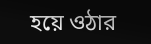হয়ে ওঠার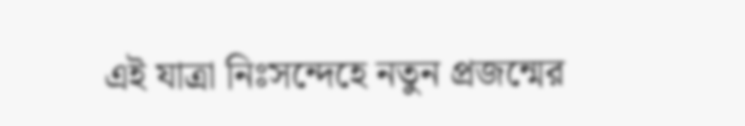এই যাত্রা নিঃসন্দেহে নতুন প্রজন্মের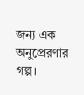জন্য এক অনুপ্রেরণার গল্প।